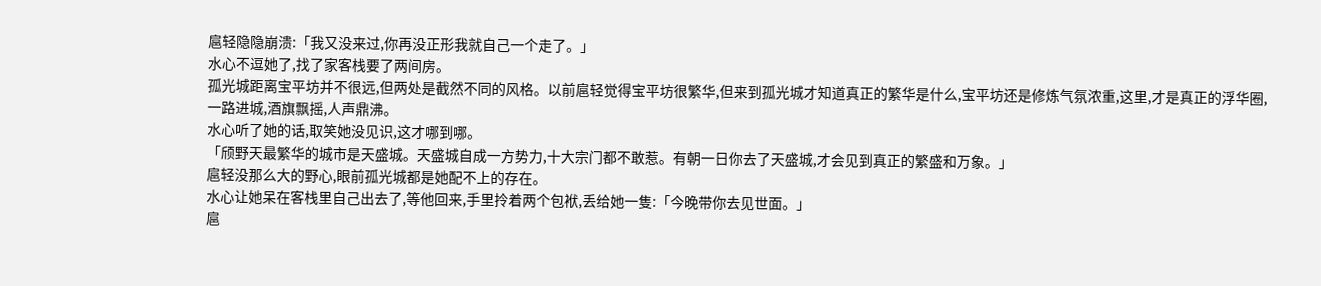扈轻隐隐崩溃:「我又没来过,你再没正形我就自己一个走了。」
水心不逗她了,找了家客栈要了两间房。
孤光城距离宝平坊并不很远,但两处是截然不同的风格。以前扈轻觉得宝平坊很繁华,但来到孤光城才知道真正的繁华是什么,宝平坊还是修炼气氛浓重,这里,才是真正的浮华圈,一路进城,酒旗飘摇,人声鼎沸。
水心听了她的话,取笑她没见识,这才哪到哪。
「颀野天最繁华的城市是天盛城。天盛城自成一方势力,十大宗门都不敢惹。有朝一日你去了天盛城,才会见到真正的繁盛和万象。」
扈轻没那么大的野心,眼前孤光城都是她配不上的存在。
水心让她呆在客栈里自己出去了,等他回来,手里拎着两个包袱,丢给她一隻:「今晚带你去见世面。」
扈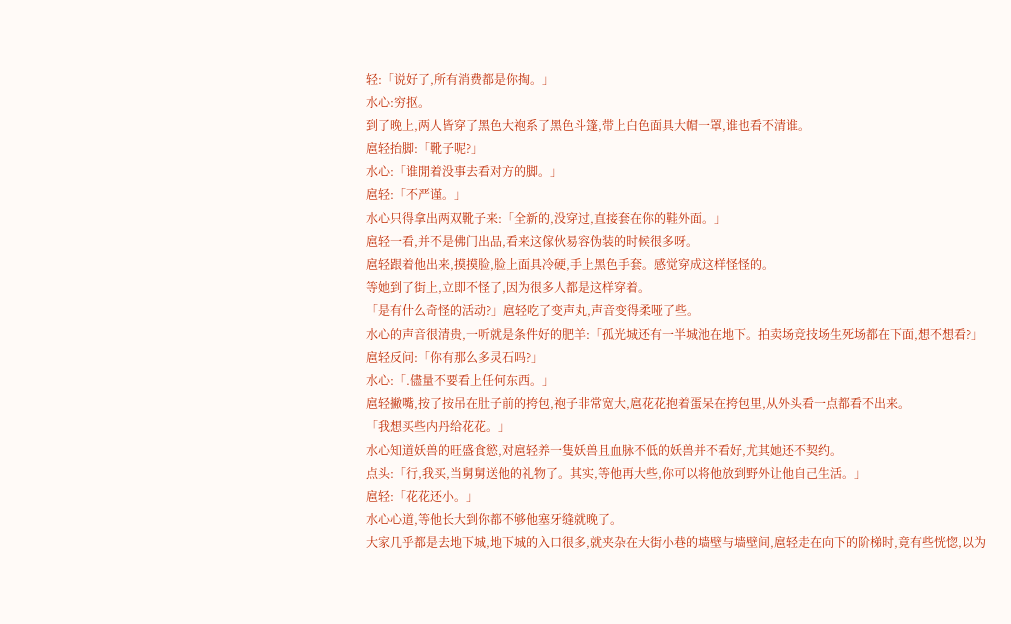轻:「说好了,所有消费都是你掏。」
水心:穷抠。
到了晚上,两人皆穿了黑色大袍系了黑色斗篷,带上白色面具大帽一罩,谁也看不清谁。
扈轻抬脚:「靴子呢?」
水心:「谁閒着没事去看对方的脚。」
扈轻:「不严谨。」
水心只得拿出两双靴子来:「全新的,没穿过,直接套在你的鞋外面。」
扈轻一看,并不是佛门出品,看来这傢伙易容伪装的时候很多呀。
扈轻跟着他出来,摸摸脸,脸上面具冷硬,手上黑色手套。感觉穿成这样怪怪的。
等她到了街上,立即不怪了,因为很多人都是这样穿着。
「是有什么奇怪的活动?」扈轻吃了变声丸,声音变得柔哑了些。
水心的声音很清贵,一听就是条件好的肥羊:「孤光城还有一半城池在地下。拍卖场竞技场生死场都在下面,想不想看?」
扈轻反问:「你有那么多灵石吗?」
水心:「.儘量不要看上任何东西。」
扈轻撇嘴,按了按吊在肚子前的挎包,袍子非常宽大,扈花花抱着蛋呆在挎包里,从外头看一点都看不出来。
「我想买些内丹给花花。」
水心知道妖兽的旺盛食慾,对扈轻养一隻妖兽且血脉不低的妖兽并不看好,尤其她还不契约。
点头:「行,我买,当舅舅送他的礼物了。其实,等他再大些,你可以将他放到野外让他自己生活。」
扈轻:「花花还小。」
水心心道,等他长大到你都不够他塞牙缝就晚了。
大家几乎都是去地下城,地下城的入口很多,就夹杂在大街小巷的墙壁与墙壁间,扈轻走在向下的阶梯时,竟有些恍惚,以为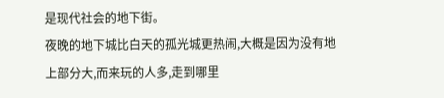是现代社会的地下街。
夜晚的地下城比白天的孤光城更热闹,大概是因为没有地上部分大,而来玩的人多,走到哪里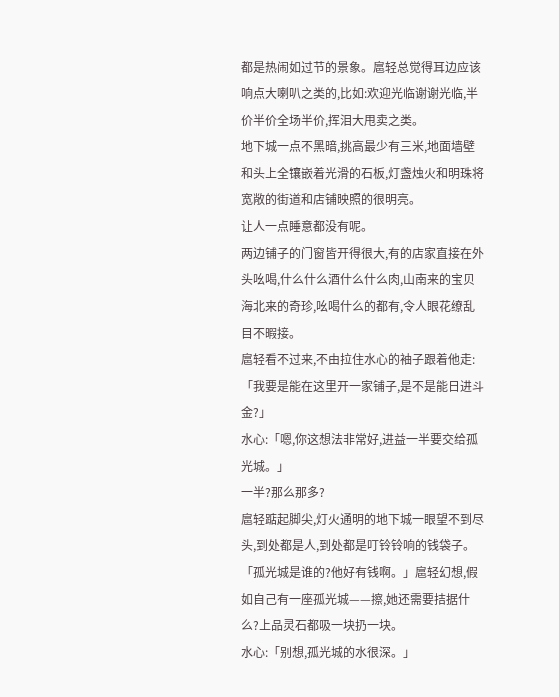都是热闹如过节的景象。扈轻总觉得耳边应该响点大喇叭之类的,比如:欢迎光临谢谢光临,半价半价全场半价,挥泪大甩卖之类。
地下城一点不黑暗,挑高最少有三米,地面墙壁和头上全镶嵌着光滑的石板,灯盏烛火和明珠将宽敞的街道和店铺映照的很明亮。
让人一点睡意都没有呢。
两边铺子的门窗皆开得很大,有的店家直接在外头吆喝,什么什么酒什么什么肉,山南来的宝贝海北来的奇珍,吆喝什么的都有,令人眼花缭乱目不暇接。
扈轻看不过来,不由拉住水心的袖子跟着他走:「我要是能在这里开一家铺子,是不是能日进斗金?」
水心:「嗯,你这想法非常好,进益一半要交给孤光城。」
一半?那么那多?
扈轻踮起脚尖,灯火通明的地下城一眼望不到尽头,到处都是人,到处都是叮铃铃响的钱袋子。
「孤光城是谁的?他好有钱啊。」扈轻幻想,假如自己有一座孤光城——擦,她还需要拮据什么?上品灵石都吸一块扔一块。
水心:「别想,孤光城的水很深。」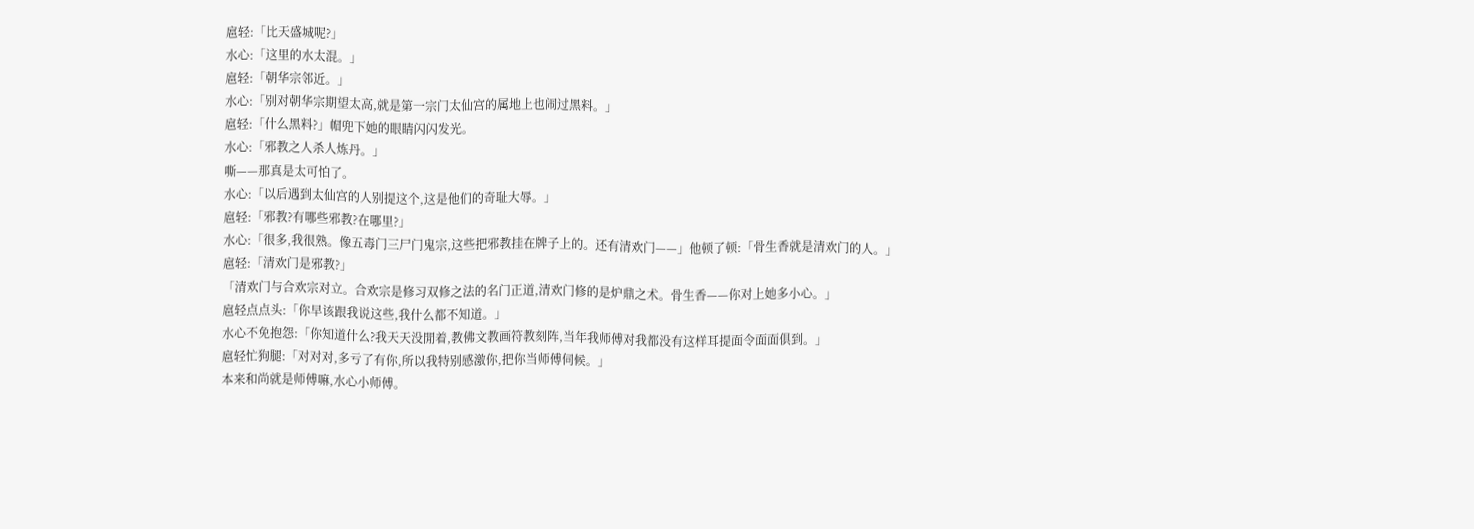扈轻:「比天盛城呢?」
水心:「这里的水太混。」
扈轻:「朝华宗邻近。」
水心:「别对朝华宗期望太高,就是第一宗门太仙宫的属地上也闹过黑料。」
扈轻:「什么黑料?」帽兜下她的眼睛闪闪发光。
水心:「邪教之人杀人炼丹。」
嘶——那真是太可怕了。
水心:「以后遇到太仙宫的人别提这个,这是他们的奇耻大辱。」
扈轻:「邪教?有哪些邪教?在哪里?」
水心:「很多,我很熟。像五毒门三尸门鬼宗,这些把邪教挂在牌子上的。还有清欢门——」他顿了顿:「骨生香就是清欢门的人。」
扈轻:「清欢门是邪教?」
「清欢门与合欢宗对立。合欢宗是修习双修之法的名门正道,清欢门修的是炉鼎之术。骨生香——你对上她多小心。」
扈轻点点头:「你早该跟我说这些,我什么都不知道。」
水心不免抱怨:「你知道什么?我天天没閒着,教佛文教画符教刻阵,当年我师傅对我都没有这样耳提面令面面俱到。」
扈轻忙狗腿:「对对对,多亏了有你,所以我特别感激你,把你当师傅伺候。」
本来和尚就是师傅嘛,水心小师傅。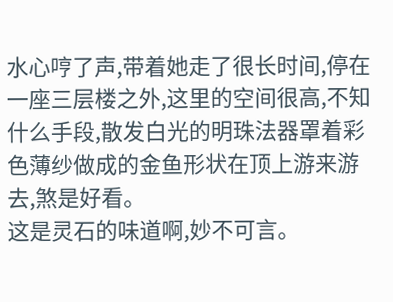水心哼了声,带着她走了很长时间,停在一座三层楼之外,这里的空间很高,不知什么手段,散发白光的明珠法器罩着彩色薄纱做成的金鱼形状在顶上游来游去,煞是好看。
这是灵石的味道啊,妙不可言。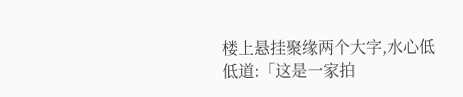楼上悬挂聚缘两个大字,水心低低道:「这是一家拍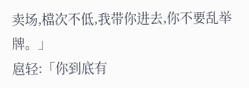卖场,檔次不低,我带你进去,你不要乱举牌。」
扈轻:「你到底有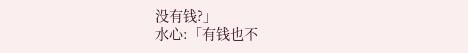没有钱?」
水心:「有钱也不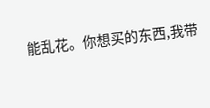能乱花。你想买的东西,我带